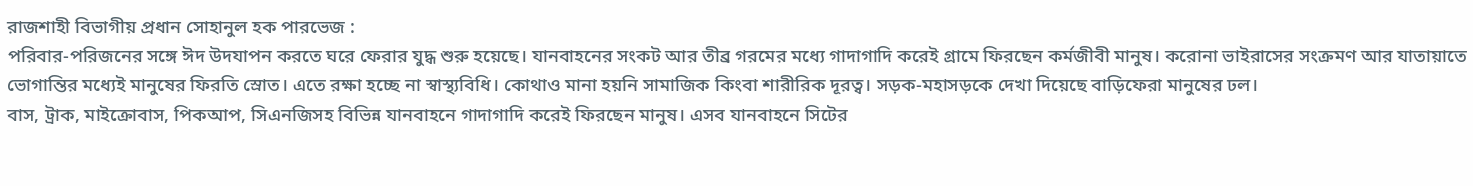রাজশাহী বিভাগীয় প্রধান সোহানুল হক পারভেজ :
পরিবার-পরিজনের সঙ্গে ঈদ উদযাপন করতে ঘরে ফেরার যুদ্ধ শুরু হয়েছে। যানবাহনের সংকট আর তীব্র গরমের মধ্যে গাদাগাদি করেই গ্রামে ফিরছেন কর্মজীবী মানুষ। করোনা ভাইরাসের সংক্রমণ আর যাতায়াতে ভোগান্তির মধ্যেই মানুষের ফিরতি স্রোত। এতে রক্ষা হচ্ছে না স্বাস্থ্যবিধি। কোথাও মানা হয়নি সামাজিক কিংবা শারীরিক দূরত্ব। সড়ক-মহাসড়কে দেখা দিয়েছে বাড়িফেরা মানুষের ঢল।
বাস, ট্রাক, মাইক্রোবাস, পিকআপ, সিএনজিসহ বিভিন্ন যানবাহনে গাদাগাদি করেই ফিরছেন মানুষ। এসব যানবাহনে সিটের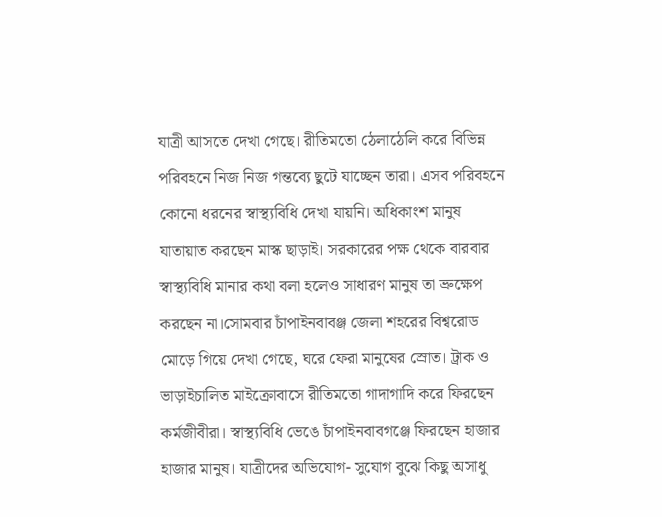যাত্রী আসতে দেখা গেছে। রীতিমতো ঠেলাঠেলি করে বিভিন্ন পরিবহনে নিজ নিজ গন্তব্যে ছুটে যাচ্ছেন তারা। এসব পরিবহনে কোনো ধরনের স্বাস্থ্যবিধি দেখা যায়নি। অধিকাংশ মানুষ যাতায়াত করছেন মাস্ক ছাড়াই। সরকারের পক্ষ থেকে বারবার স্বাস্থ্যবিধি মানার কথা বলা হলেও সাধারণ মানুষ তা ভ্রুক্ষেপ করছেন না।সোমবার চাঁপাইনবাবঞ্জ জেলা শহরের বিশ্বরোড মোড়ে গিয়ে দেখা গেছে, ঘরে ফেরা মানুষের স্রোত। ট্রাক ও ভাড়াইচালিত মাইক্রোবাসে রীতিমতো গাদাগাদি করে ফিরছেন কর্মজীবীরা। স্বাস্থ্যবিধি ভেঙে চাঁপাইনবাবগঞ্জে ফিরছেন হাজার হাজার মানুষ। যাত্রীদের অভিযোগ- সুযোগ বুঝে কিছু অসাধু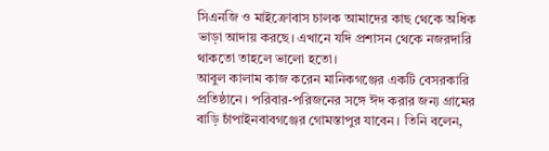সিএনজি ও মাইক্রোবাস চালক আমাদের কাছ থেকে অধিক ভাড়া আদায় করছে। এখানে যদি প্রশাসন থেকে নজরদারি থাকতো তাহলে ভালো হতো।
আবুল কালাম কাজ করেন মানিকগঞ্জের একটি বেসরকারি প্রতিষ্ঠানে। পরিবার-পরিজনের সঙ্গে ঈদ করার জন্য গ্রামের বাড়ি চাঁপাইনবাবগঞ্জের গোমস্তাপুর যাবেন। তিনি বলেন,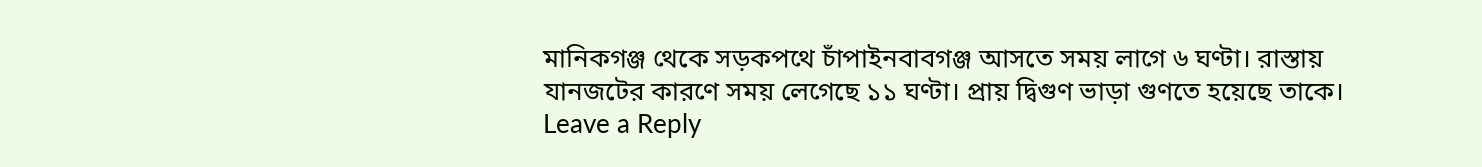মানিকগঞ্জ থেকে সড়কপথে চাঁপাইনবাবগঞ্জ আসতে সময় লাগে ৬ ঘণ্টা। রাস্তায় যানজটের কারণে সময় লেগেছে ১১ ঘণ্টা। প্রায় দ্বিগুণ ভাড়া গুণতে হয়েছে তাকে।
Leave a Reply